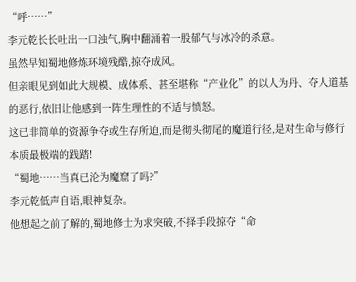“呼……”
李元乾长长吐出一口浊气,胸中翻涌着一股郁气与冰冷的杀意。
虽然早知蜀地修炼环境残酷,掠夺成风。
但亲眼见到如此大规模、成体系、甚至堪称“产业化”的以人为丹、夺人道基的恶行,依旧让他感到一阵生理性的不适与愤怒。
这已非简单的资源争夺或生存所迫,而是彻头彻尾的魔道行径,是对生命与修行本质最极端的践踏!
“蜀地……当真已沦为魔窟了吗?”
李元乾低声自语,眼神复杂。
他想起之前了解的,蜀地修士为求突破,不择手段掠夺“命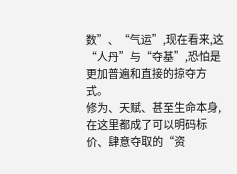数”、“气运”,现在看来,这“人丹”与“夺基”,恐怕是更加普遍和直接的掠夺方式。
修为、天赋、甚至生命本身,在这里都成了可以明码标价、肆意夺取的“资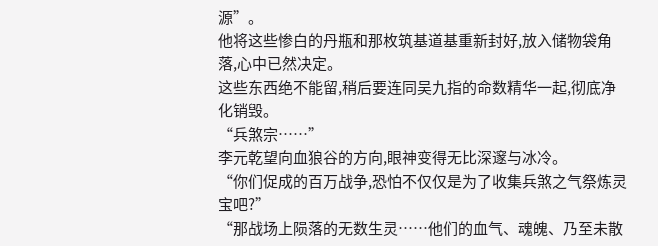源”。
他将这些惨白的丹瓶和那枚筑基道基重新封好,放入储物袋角落,心中已然决定。
这些东西绝不能留,稍后要连同吴九指的命数精华一起,彻底净化销毁。
“兵煞宗……”
李元乾望向血狼谷的方向,眼神变得无比深邃与冰冷。
“你们促成的百万战争,恐怕不仅仅是为了收集兵煞之气祭炼灵宝吧?”
“那战场上陨落的无数生灵……他们的血气、魂魄、乃至未散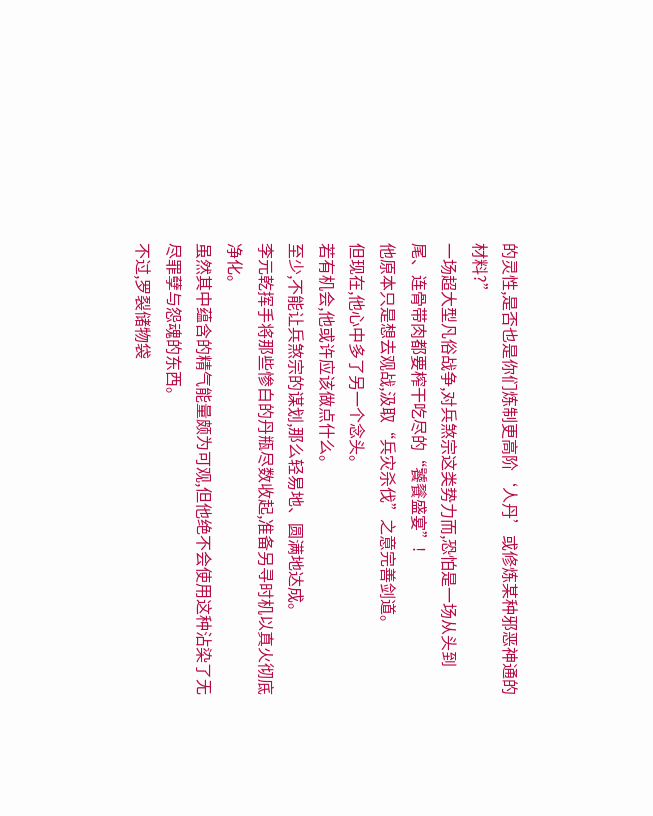的灵性,是否也是你们炼制更高阶‘人丹’或修炼某种邪恶神通的材料?”
一场超大型凡俗战争,对兵煞宗这类势力而,恐怕是一场从头到尾、连骨带肉都要榨干吃尽的“饕餮盛宴”!
他原本只是想去观战,汲取“兵灾杀伐”之意完善剑道。
但现在,他心中多了另一个念头。
若有机会,他或许应该做点什么。
至少,不能让兵煞宗的谋划,那么轻易地、圆满地达成。
李元乾挥手将那些惨白的丹瓶尽数收起,准备另寻时机以真火彻底净化。
虽然其中蕴含的精气能量颇为可观,但他绝不会使用这种沾染了无尽罪孽与怨魂的东西。
不过,罗裂储物袋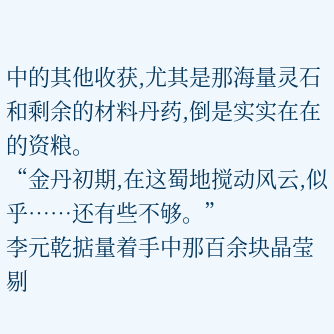中的其他收获,尤其是那海量灵石和剩余的材料丹药,倒是实实在在的资粮。
“金丹初期,在这蜀地搅动风云,似乎……还有些不够。”
李元乾掂量着手中那百余块晶莹剔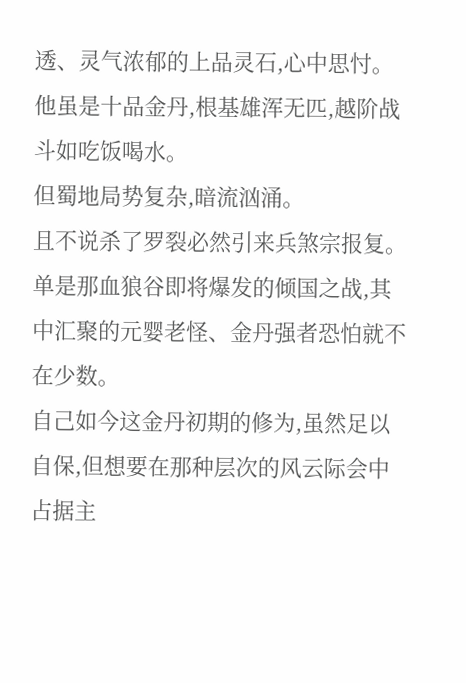透、灵气浓郁的上品灵石,心中思忖。
他虽是十品金丹,根基雄浑无匹,越阶战斗如吃饭喝水。
但蜀地局势复杂,暗流汹涌。
且不说杀了罗裂必然引来兵煞宗报复。
单是那血狼谷即将爆发的倾国之战,其中汇聚的元婴老怪、金丹强者恐怕就不在少数。
自己如今这金丹初期的修为,虽然足以自保,但想要在那种层次的风云际会中占据主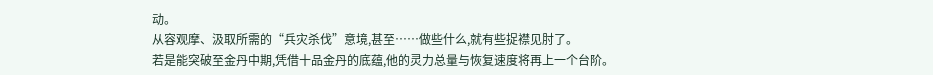动。
从容观摩、汲取所需的“兵灾杀伐”意境,甚至……做些什么,就有些捉襟见肘了。
若是能突破至金丹中期,凭借十品金丹的底蕴,他的灵力总量与恢复速度将再上一个台阶。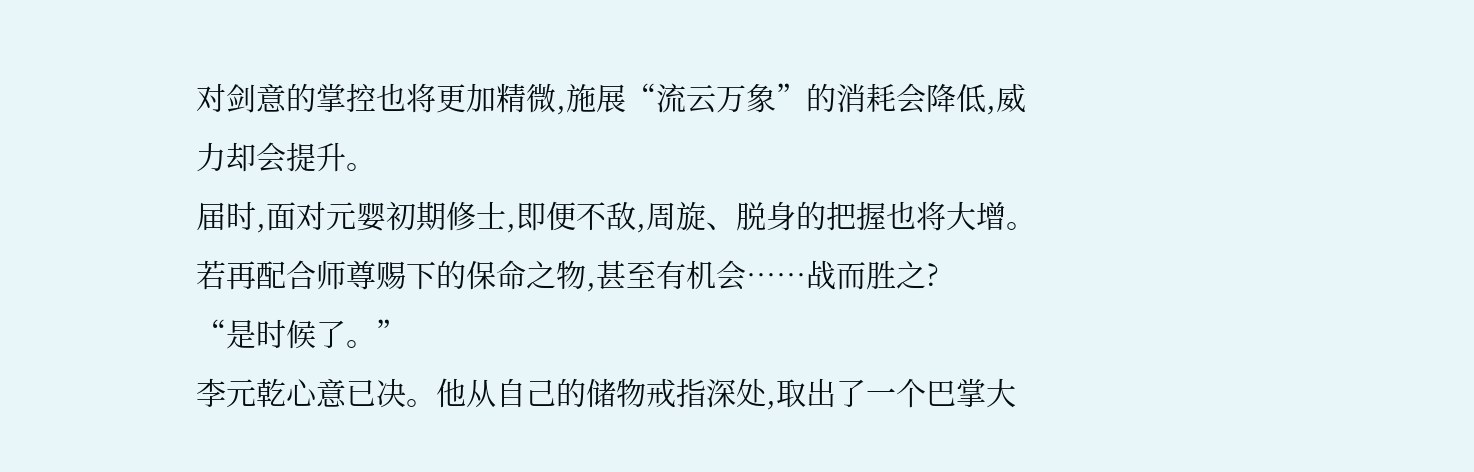对剑意的掌控也将更加精微,施展“流云万象”的消耗会降低,威力却会提升。
届时,面对元婴初期修士,即便不敌,周旋、脱身的把握也将大增。
若再配合师尊赐下的保命之物,甚至有机会……战而胜之?
“是时候了。”
李元乾心意已决。他从自己的储物戒指深处,取出了一个巴掌大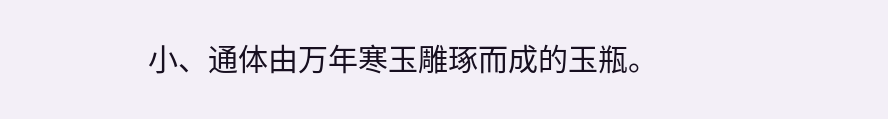小、通体由万年寒玉雕琢而成的玉瓶。